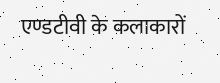एण्डटीवी के कलाकारों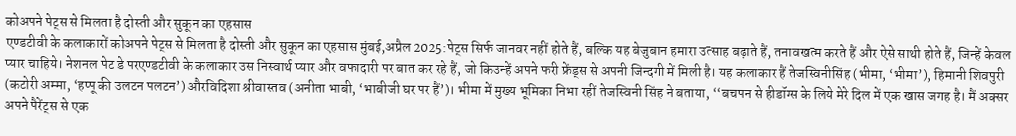कोअपने पेट्स से मिलता है दोस्ती और सुकून का एहसास
एण्डटीवी के कलाकारों कोअपने पेट्स से मिलता है दोस्ती और सुकून का एहसास मुंबई,अप्रैल 2025:पेट्स सिर्फ जानवर नहीं होते हैं, बल्कि यह बेजुबान हमारा उत्साह बढ़ाते हैं, तनावखत्म करते हैं और ऐसे साथी होते हैं, जिन्हें केवल प्यार चाहिये। नेशनल पेट डे परएण्डटीवी के कलाकार उस निस्वार्थ प्यार और वफादारी पर बात कर रहे हैं, जो किउन्हें अपने फरी फ्रेंड्स से अपनी जिन्दगी में मिली है। यह कलाकार हैं तेजस्विनीसिंह (भीमा, ‘भीमा’), हिमानी शिवपुरी (कटोरी अम्मा, ‘हप्पू की उलटन पलटन’) औरविदिशा श्रीवास्तव (अनीता भाबी, ‘भाबीजी घर पर हैं’)। भीमा में मुख्य भूमिका निभा रहीं तेजस्विनी सिंह ने बताया, ‘‘बचपन से हीडॉग्स के लिये मेरे दिल में एक खास जगह है। मैं अक्सर अपने पैरेंट्स से एक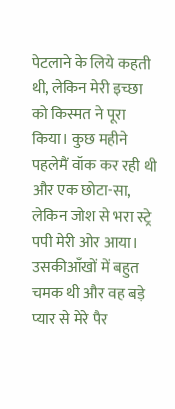पेटलाने के लिये कहती थी, लेकिन मेरी इच्छा को किस्मत ने पूरा किया। कुछ महीने पहलेमैं वॉक कर रही थी और एक छोटा-सा, लेकिन जोश से भरा स्ट्रे पपी मेरी ओर आया। उसकीआँखों में बहुत चमक थी और वह बड़े प्यार से मेरे पैर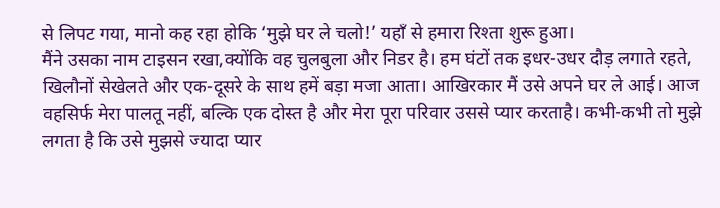से लिपट गया, मानो कह रहा होकि ‘मुझे घर ले चलो!’ यहाँ से हमारा रिश्ता शुरू हुआ।
मैंने उसका नाम टाइसन रखा,क्योंकि वह चुलबुला और निडर है। हम घंटों तक इधर-उधर दौड़ लगाते रहते, खिलौनों सेखेलते और एक-दूसरे के साथ हमें बड़ा मजा आता। आखिरकार मैं उसे अपने घर ले आई। आज वहसिर्फ मेरा पालतू नहीं, बल्कि एक दोस्त है और मेरा पूरा परिवार उससे प्यार करताहै। कभी-कभी तो मुझे लगता है कि उसे मुझसे ज्यादा प्यार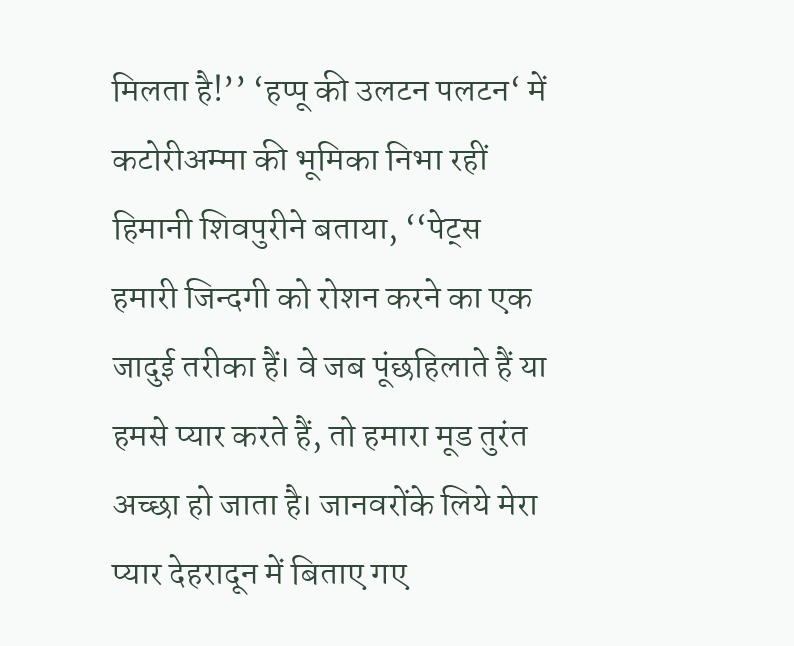मिलता है!’’ ‘हप्पू की उलटन पलटन‘ में कटोरीअम्मा की भूमिका निभा रहीं हिमानी शिवपुरीने बताया, ‘‘पेट्स हमारी जिन्दगी को रोशन करने का एक जादुई तरीका हैं। वे जब पूंछहिलाते हैं या हमसे प्यार करते हैं, तो हमारा मूड तुरंत अच्छा हो जाता है। जानवरोंके लिये मेरा प्यार देहरादून में बिताए गए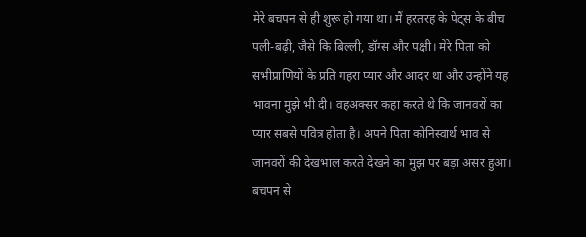मेरे बचपन से ही शुरू हो गया था। मैं हरतरह के पेट्स के बीच पली-बढ़ी, जैसे कि बिल्ली, डॉग्स और पक्षी। मेरे पिता को सभीप्राणियों के प्रति गहरा प्यार और आदर था और उन्होंने यह भावना मुझे भी दी। वहअक्सर कहा करते थे कि जानवरों का प्यार सबसे पवित्र होता है। अपने पिता कोनिस्वार्थ भाव से जानवरों की देखभाल करते देखने का मुझ पर बड़ा असर हुआ।
बचपन से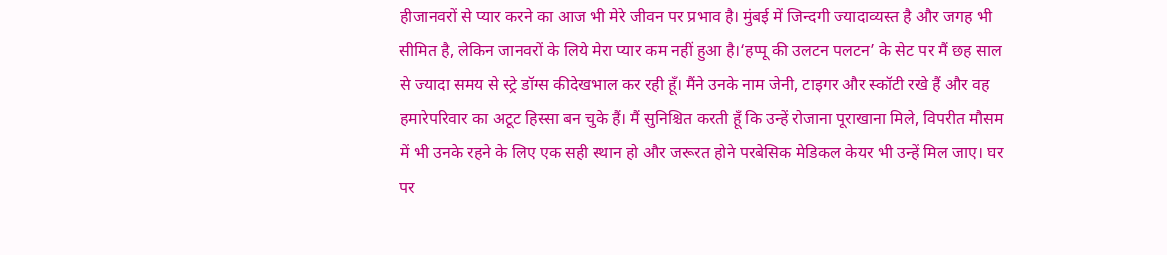हीजानवरों से प्यार करने का आज भी मेरे जीवन पर प्रभाव है। मुंबई में जिन्दगी ज्यादाव्यस्त है और जगह भी सीमित है, लेकिन जानवरों के लिये मेरा प्यार कम नहीं हुआ है।‘हप्पू की उलटन पलटन’ के सेट पर मैं छह साल से ज्यादा समय से स्ट्रे डॉग्स कीदेखभाल कर रही हूँ। मैंने उनके नाम जेनी, टाइगर और स्कॉटी रखे हैं और वह हमारेपरिवार का अटूट हिस्सा बन चुके हैं। मैं सुनिश्चित करती हूँ कि उन्हें रोजाना पूराखाना मिले, विपरीत मौसम में भी उनके रहने के लिए एक सही स्थान हो और जरूरत होने परबेसिक मेडिकल केयर भी उन्हें मिल जाए। घर पर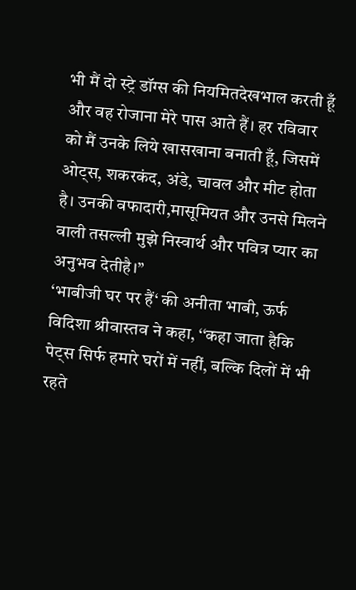भी मैं दो स्ट्रे डॉग्स की नियमितदेखभाल करती हूँ और वह रोजाना मेरे पास आते हैं। हर रविवार को मैं उनके लिये खासखाना बनाती हूँ, जिसमें ओट्स, शकरकंद, अंडे, चावल और मीट होता है। उनकी वफादारी,मासूमियत और उनसे मिलने वाली तसल्ली मुझे निस्वार्थ और पवित्र प्यार का अनुभव देतीहै।’’
‘भाबीजी घर पर हैं‘ की अनीता भाबी, ऊर्फ विदिशा श्रीवास्तव ने कहा, ‘‘कहा जाता हैकि पेट्स सिर्फ हमारे घरों में नहीं, बल्कि दिलों में भी रहते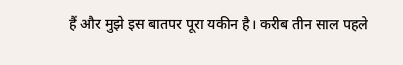हैं और मुझे इस बातपर पूरा यकीन है। करीब तीन साल पहले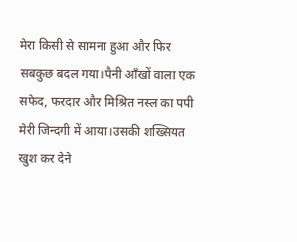मेरा किसी से सामना हुआ और फिर सबकुछ बदल गया।पैनी आँखों वाला एक सफेद, फरदार और मिश्रित नस्ल का पपी मेरी जिन्दगी में आया।उसकी शख्सियत खुश कर देने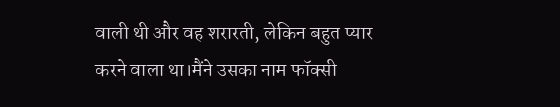वाली थी और वह शरारती, लेकिन बहुत प्यार करने वाला था।मैंने उसका नाम फॉक्सी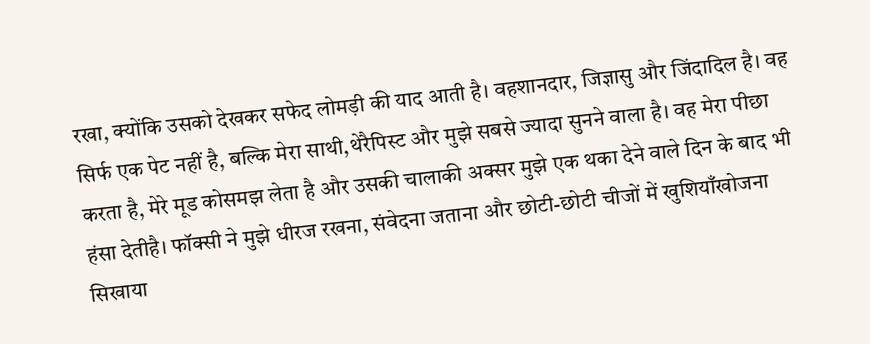रखा, क्योंकि उसको देखकर सफेद लोमड़ी की याद आती है। वहशानदार, जिज्ञासु और जिंदादिल है। वह सिर्फ एक पेट नहीं है, बल्कि मेरा साथी,थेरैपिस्ट और मुझे सबसे ज्यादा सुनने वाला है। वह मेरा पीछा करता है, मेरे मूड कोसमझ लेता है और उसकी चालाकी अक्सर मुझे एक थका देने वाले दिन के बाद भी हंसा देतीहै। फॉक्सी ने मुझे धीरज रखना, संवेदना जताना और छोटी-छोटी चीजों में खुशियाँखोजना सिखाया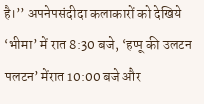है।’’ अपनेपसंदीदा कलाकारों को देखिये ‘भीमा’ में रात 8:30 बजे, ‘हप्पू की उलटन पलटन’ मेंरात 10:00 बजे और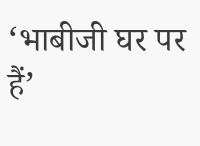‘भाबीजी घर पर हैं’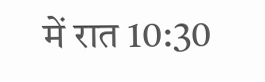में रात 10:30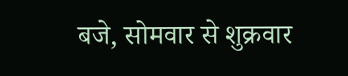बजे, सोमवार से शुक्रवार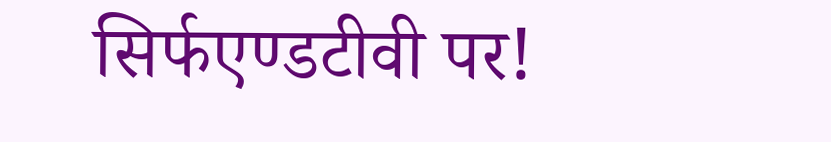सिर्फएण्डटीवी पर!